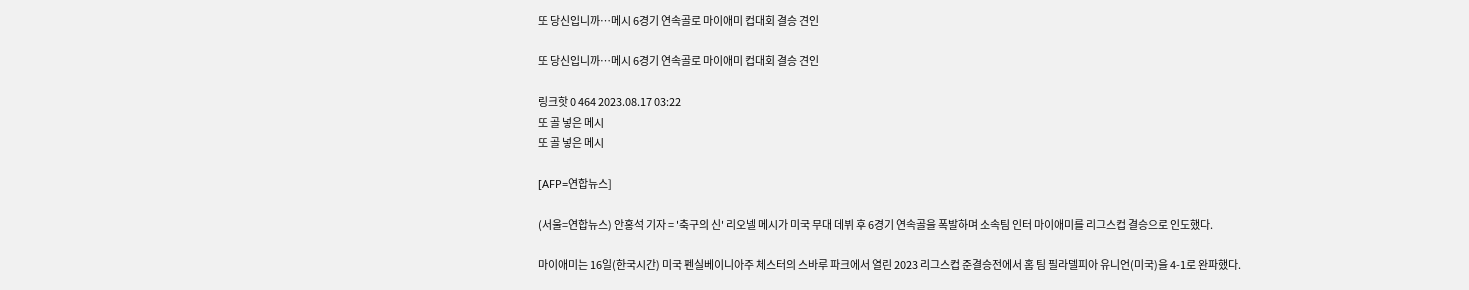또 당신입니까…메시 6경기 연속골로 마이애미 컵대회 결승 견인

또 당신입니까…메시 6경기 연속골로 마이애미 컵대회 결승 견인

링크핫 0 464 2023.08.17 03:22
또 골 넣은 메시
또 골 넣은 메시

[AFP=연합뉴스]

(서울=연합뉴스) 안홍석 기자 = '축구의 신' 리오넬 메시가 미국 무대 데뷔 후 6경기 연속골을 폭발하며 소속팀 인터 마이애미를 리그스컵 결승으로 인도했다.

마이애미는 16일(한국시간) 미국 펜실베이니아주 체스터의 스바루 파크에서 열린 2023 리그스컵 준결승전에서 홈 팀 필라델피아 유니언(미국)을 4-1로 완파했다.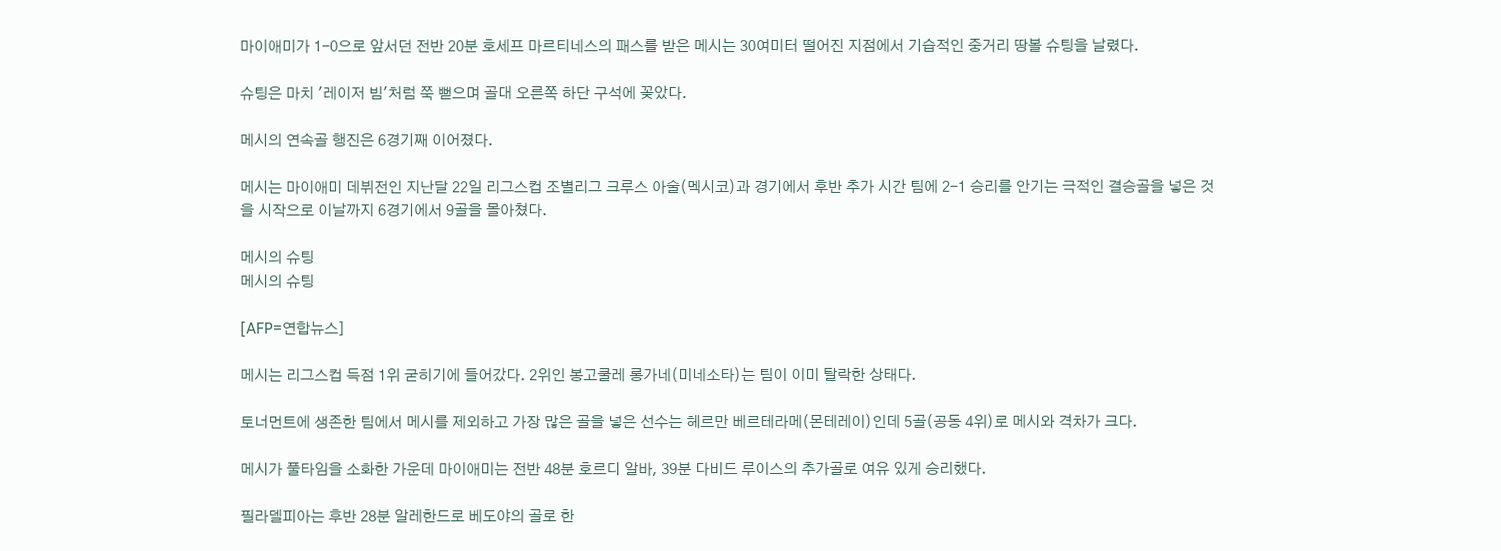마이애미가 1-0으로 앞서던 전반 20분 호세프 마르티네스의 패스를 받은 메시는 30여미터 떨어진 지점에서 기습적인 중거리 땅볼 슈팅을 날렸다.

슈팅은 마치 '레이저 빔'처럼 쭉 뻗으며 골대 오른쪽 하단 구석에 꽂았다.

메시의 연속골 행진은 6경기째 이어졌다.

메시는 마이애미 데뷔전인 지난달 22일 리그스컵 조별리그 크루스 아술(멕시코)과 경기에서 후반 추가 시간 팀에 2-1 승리를 안기는 극적인 결승골을 넣은 것을 시작으로 이날까지 6경기에서 9골을 몰아쳤다.

메시의 슈팅
메시의 슈팅

[AFP=연합뉴스]

메시는 리그스컵 득점 1위 굳히기에 들어갔다. 2위인 봉고쿨레 롱가네(미네소타)는 팀이 이미 탈락한 상태다.

토너먼트에 생존한 팀에서 메시를 제외하고 가장 많은 골을 넣은 선수는 헤르만 베르테라메(몬테레이)인데 5골(공동 4위)로 메시와 격차가 크다.

메시가 풀타임을 소화한 가운데 마이애미는 전반 48분 호르디 알바, 39분 다비드 루이스의 추가골로 여유 있게 승리했다.

필라델피아는 후반 28분 알레한드로 베도야의 골로 한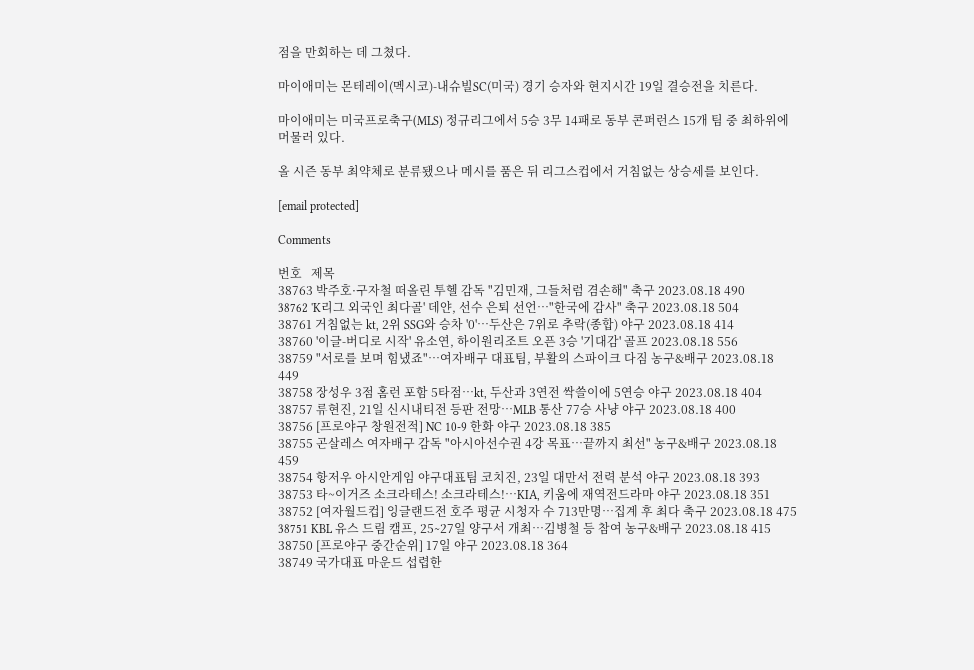점을 만회하는 데 그쳤다.

마이애미는 몬테레이(멕시코)-내슈빌SC(미국) 경기 승자와 현지시간 19일 결승전을 치른다.

마이애미는 미국프로축구(MLS) 정규리그에서 5승 3무 14패로 동부 콘퍼런스 15개 팀 중 최하위에 머물러 있다.

올 시즌 동부 최약체로 분류됐으나 메시를 품은 뒤 리그스컵에서 거침없는 상승세를 보인다.

[email protected]

Comments

번호   제목
38763 박주호·구자철 떠올린 투헬 감독 "김민재, 그들처럼 겸손해" 축구 2023.08.18 490
38762 'K리그 외국인 최다골' 데얀, 선수 은퇴 선언…"한국에 감사" 축구 2023.08.18 504
38761 거침없는 kt, 2위 SSG와 승차 '0'…두산은 7위로 추락(종합) 야구 2023.08.18 414
38760 '이글-버디로 시작' 유소연, 하이원리조트 오픈 3승 '기대감' 골프 2023.08.18 556
38759 "서로를 보며 힘냈죠"…여자배구 대표팀, 부활의 스파이크 다짐 농구&배구 2023.08.18 449
38758 장성우 3점 홈런 포함 5타점…kt, 두산과 3연전 싹쓸이에 5연승 야구 2023.08.18 404
38757 류현진, 21일 신시내티전 등판 전망…MLB 통산 77승 사냥 야구 2023.08.18 400
38756 [프로야구 창원전적] NC 10-9 한화 야구 2023.08.18 385
38755 곤살레스 여자배구 감독 "아시아선수권 4강 목표…끝까지 최선" 농구&배구 2023.08.18 459
38754 항저우 아시안게임 야구대표팀 코치진, 23일 대만서 전력 분석 야구 2023.08.18 393
38753 타~이거즈 소크라테스! 소크라테스!…KIA, 키움에 재역전드라마 야구 2023.08.18 351
38752 [여자월드컵] 잉글랜드전 호주 평균 시청자 수 713만명…집계 후 최다 축구 2023.08.18 475
38751 KBL 유스 드림 캠프, 25∼27일 양구서 개최…김병철 등 참여 농구&배구 2023.08.18 415
38750 [프로야구 중간순위] 17일 야구 2023.08.18 364
38749 국가대표 마운드 섭렵한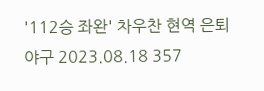'112승 좌완' 차우찬 현역 은퇴 야구 2023.08.18 357